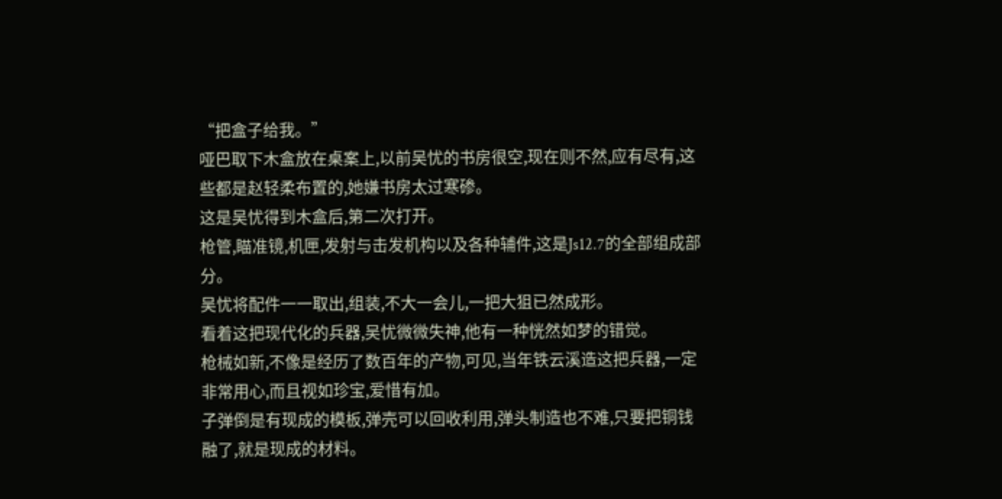“把盒子给我。”
哑巴取下木盒放在桌案上,以前吴忧的书房很空,现在则不然,应有尽有,这些都是赵轻柔布置的,她嫌书房太过寒碜。
这是吴忧得到木盒后,第二次打开。
枪管,瞄准镜,机匣,发射与击发机构以及各种辅件,这是Js12.7的全部组成部分。
吴忧将配件一一取出,组装,不大一会儿,一把大狙已然成形。
看着这把现代化的兵器,吴忧微微失神,他有一种恍然如梦的错觉。
枪械如新,不像是经历了数百年的产物,可见,当年铁云溪造这把兵器,一定非常用心,而且视如珍宝,爱惜有加。
子弹倒是有现成的模板,弹壳可以回收利用,弹头制造也不难,只要把铜钱融了,就是现成的材料。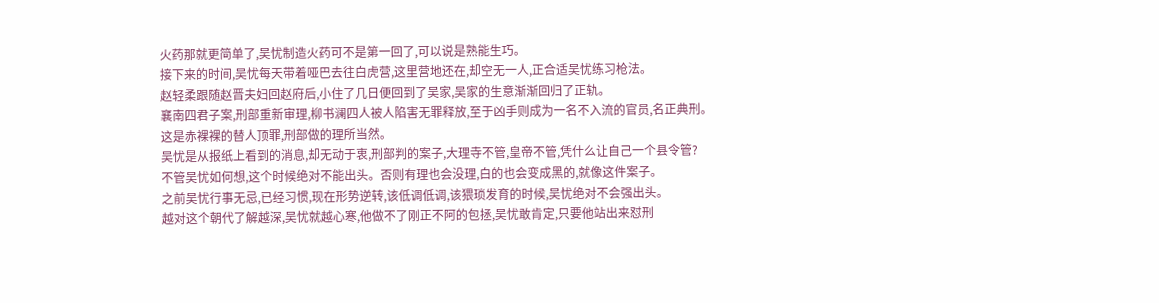火药那就更简单了,吴忧制造火药可不是第一回了,可以说是熟能生巧。
接下来的时间,吴忧每天带着哑巴去往白虎营,这里营地还在,却空无一人,正合适吴忧练习枪法。
赵轻柔跟随赵晋夫妇回赵府后,小住了几日便回到了吴家,吴家的生意渐渐回归了正轨。
襄南四君子案,刑部重新审理,柳书澜四人被人陷害无罪释放,至于凶手则成为一名不入流的官员,名正典刑。
这是赤裸裸的替人顶罪,刑部做的理所当然。
吴忧是从报纸上看到的消息,却无动于衷,刑部判的案子,大理寺不管,皇帝不管,凭什么让自己一个县令管?
不管吴忧如何想,这个时候绝对不能出头。否则有理也会没理,白的也会变成黑的,就像这件案子。
之前吴忧行事无忌,已经习惯,现在形势逆转,该低调低调,该猥琐发育的时候,吴忧绝对不会强出头。
越对这个朝代了解越深,吴忧就越心寒,他做不了刚正不阿的包拯,吴忧敢肯定,只要他站出来怼刑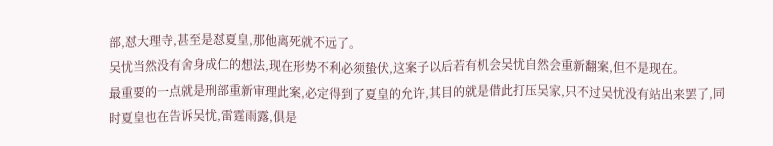部,怼大理寺,甚至是怼夏皇,那他离死就不远了。
吴忧当然没有舍身成仁的想法,现在形势不利必须蛰伏,这案子以后若有机会吴忧自然会重新翻案,但不是现在。
最重要的一点就是刑部重新审理此案,必定得到了夏皇的允许,其目的就是借此打压吴家,只不过吴忧没有站出来罢了,同时夏皇也在告诉吴忧,雷霆雨露,俱是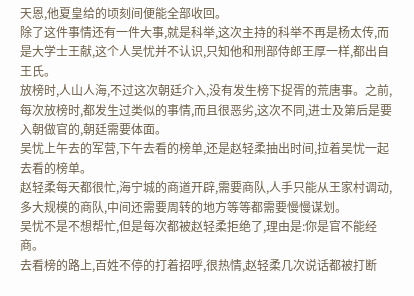天恩,他夏皇给的顷刻间便能全部收回。
除了这件事情还有一件大事,就是科举,这次主持的科举不再是杨太传,而是大学士王献,这个人吴忧并不认识,只知他和刑部侍郎王厚一样,都出自王氏。
放榜时,人山人海,不过这次朝廷介入,没有发生榜下捉胥的荒唐事。之前,每次放榜时,都发生过类似的事情,而且很恶劣,这次不同,进士及第后是要入朝做官的,朝廷需要体面。
吴忧上午去的军营,下午去看的榜单,还是赵轻柔抽出时间,拉着吴忧一起去看的榜单。
赵轻柔每天都很忙,海宁城的商道开辟,需要商队,人手只能从王家村调动,多大规模的商队,中间还需要周转的地方等等都需要慢慢谋划。
吴忧不是不想帮忙,但是每次都被赵轻柔拒绝了,理由是:你是官不能经商。
去看榜的路上,百姓不停的打着招呼,很热情,赵轻柔几次说话都被打断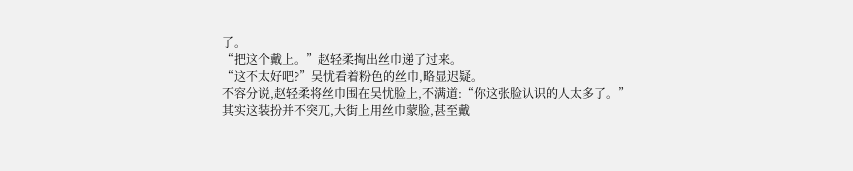了。
“把这个戴上。”赵轻柔掏出丝巾递了过来。
“这不太好吧?”吴忧看着粉色的丝巾,略显迟疑。
不容分说,赵轻柔将丝巾围在吴忧脸上,不满道:“你这张脸认识的人太多了。”
其实这装扮并不突兀,大街上用丝巾蒙脸,甚至戴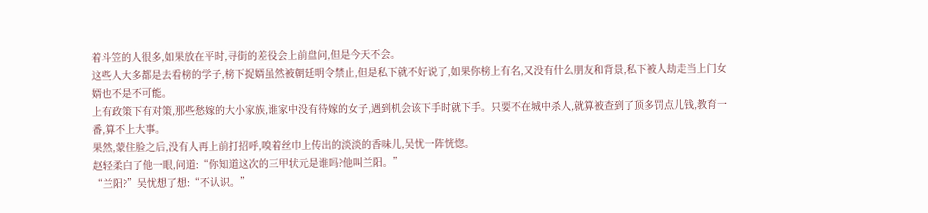着斗笠的人很多,如果放在平时,寻街的差役会上前盘问,但是今天不会。
这些人大多都是去看榜的学子,榜下捉婿虽然被朝廷明令禁止,但是私下就不好说了,如果你榜上有名,又没有什么朋友和背景,私下被人劫走当上门女婿也不是不可能。
上有政策下有对策,那些愁嫁的大小家族,谁家中没有待嫁的女子,遇到机会该下手时就下手。只要不在城中杀人,就算被查到了顶多罚点儿钱,教育一番,算不上大事。
果然,蒙住脸之后,没有人再上前打招呼,嗅着丝巾上传出的淡淡的香味儿,吴忧一阵恍惚。
赵轻柔白了他一眼,问道:“你知道这次的三甲状元是谁吗?他叫兰阳。”
“兰阳?”吴忧想了想:“不认识。”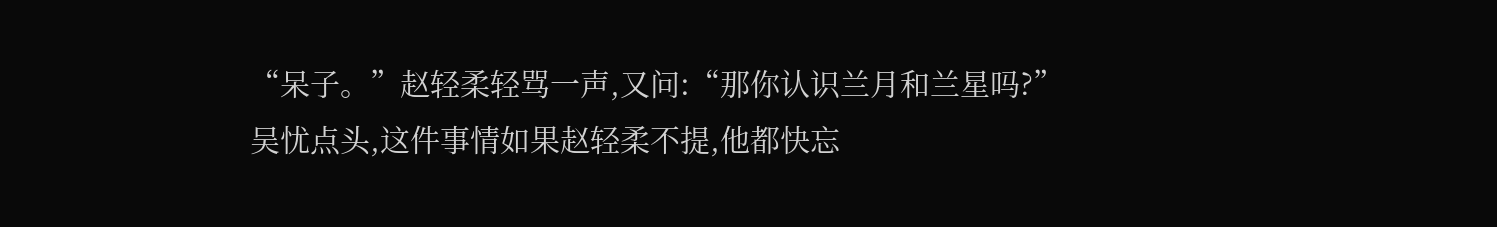“呆子。”赵轻柔轻骂一声,又问:“那你认识兰月和兰星吗?”
吴忧点头,这件事情如果赵轻柔不提,他都快忘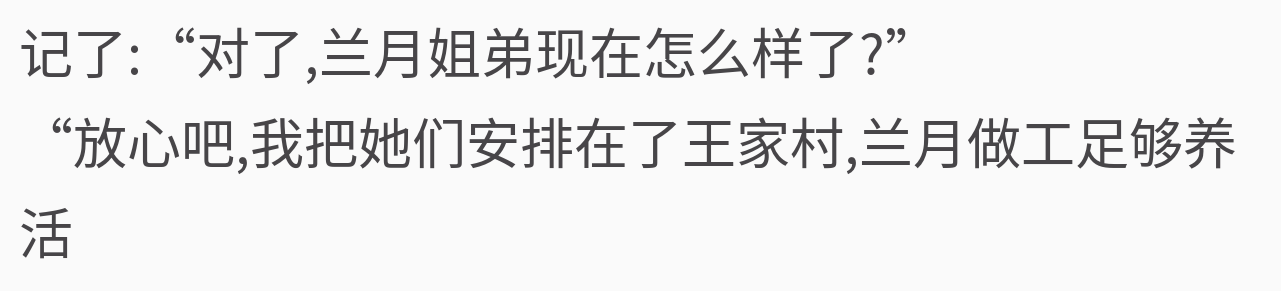记了:“对了,兰月姐弟现在怎么样了?”
“放心吧,我把她们安排在了王家村,兰月做工足够养活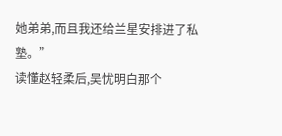她弟弟,而且我还给兰星安排进了私塾。”
读懂赵轻柔后,吴忧明白那个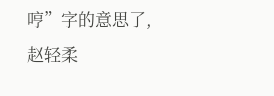哼”字的意思了,赵轻柔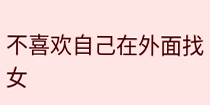不喜欢自己在外面找女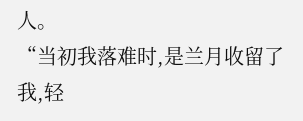人。
“当初我落难时,是兰月收留了我,轻